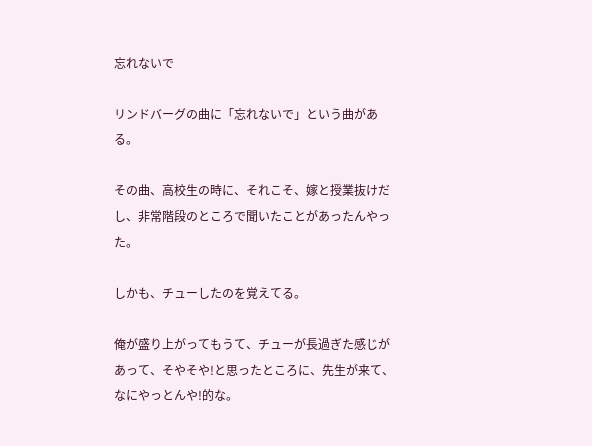忘れないで

リンドバーグの曲に「忘れないで」という曲がある。

その曲、高校生の時に、それこそ、嫁と授業抜けだし、非常階段のところで聞いたことがあったんやった。

しかも、チューしたのを覚えてる。

俺が盛り上がってもうて、チューが長過ぎた感じがあって、そやそや!と思ったところに、先生が来て、なにやっとんや!的な。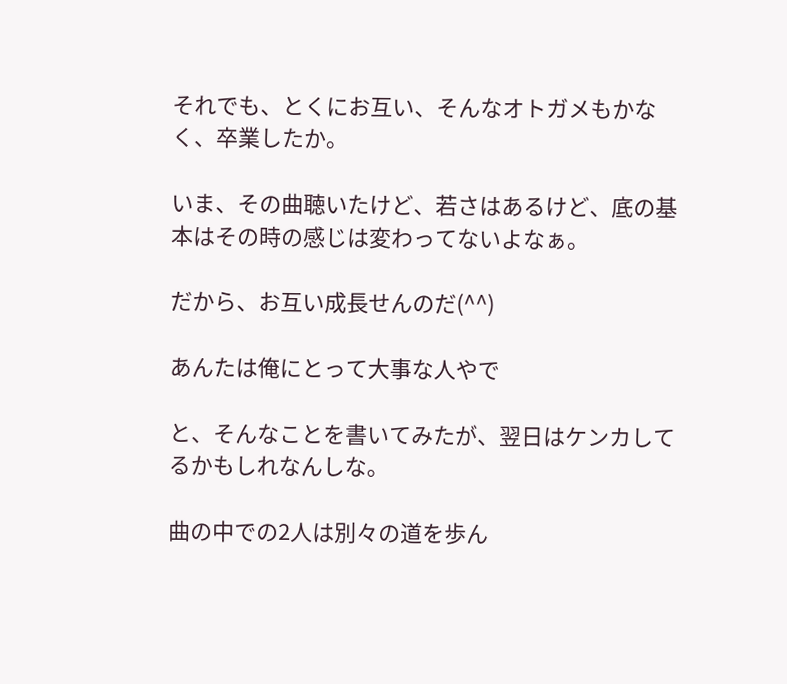それでも、とくにお互い、そんなオトガメもかなく、卒業したか。

いま、その曲聴いたけど、若さはあるけど、底の基本はその時の感じは変わってないよなぁ。

だから、お互い成長せんのだ(^^)

あんたは俺にとって大事な人やで

と、そんなことを書いてみたが、翌日はケンカしてるかもしれなんしな。

曲の中での2人は別々の道を歩ん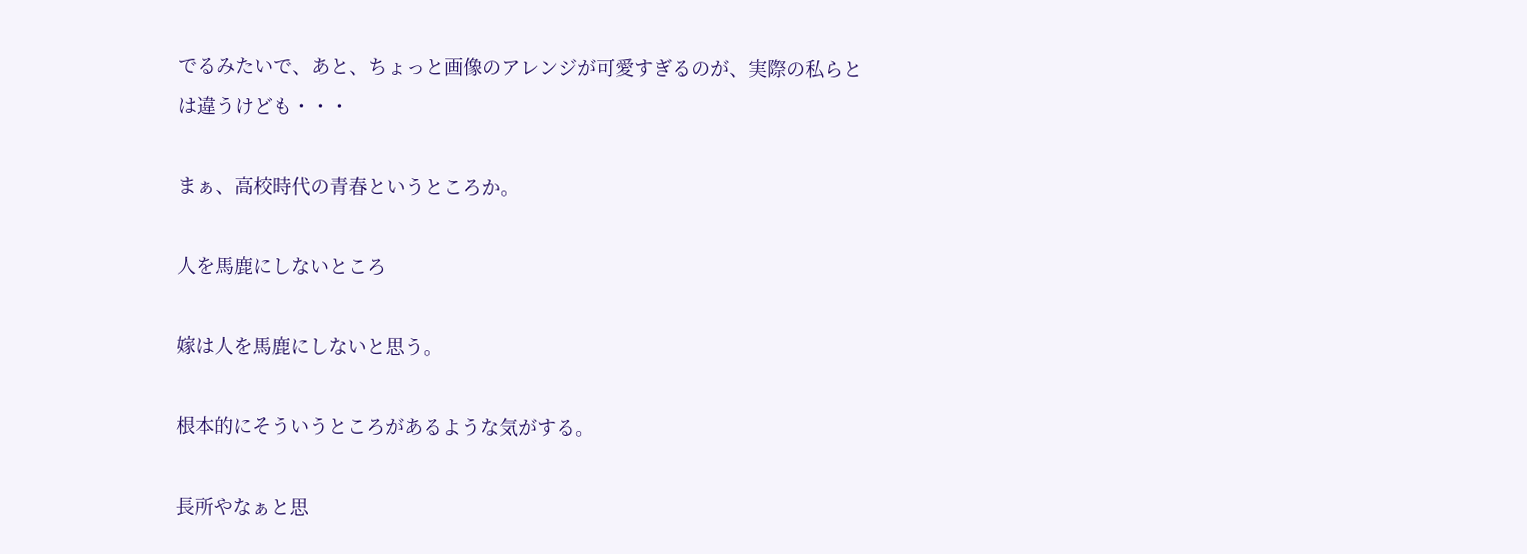でるみたいで、あと、ちょっと画像のアレンジが可愛すぎるのが、実際の私らとは違うけども・・・

まぁ、高校時代の青春というところか。

人を馬鹿にしないところ

嫁は人を馬鹿にしないと思う。

根本的にそういうところがあるような気がする。

長所やなぁと思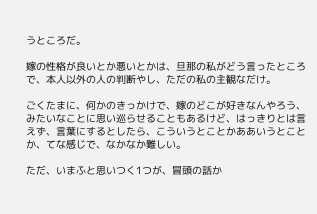うところだ。

嫁の性格が良いとか悪いとかは、旦那の私がどう言ったところで、本人以外の人の判断やし、ただの私の主観なだけ。

ごくたまに、何かのきっかけで、嫁のどこが好きなんやろう、みたいなことに思い巡らせることもあるけど、はっきりとは言えず、言葉にするとしたら、こういうとことかああいうとことか、てな感じで、なかなか難しい。

ただ、いまふと思いつく1つが、冒頭の話か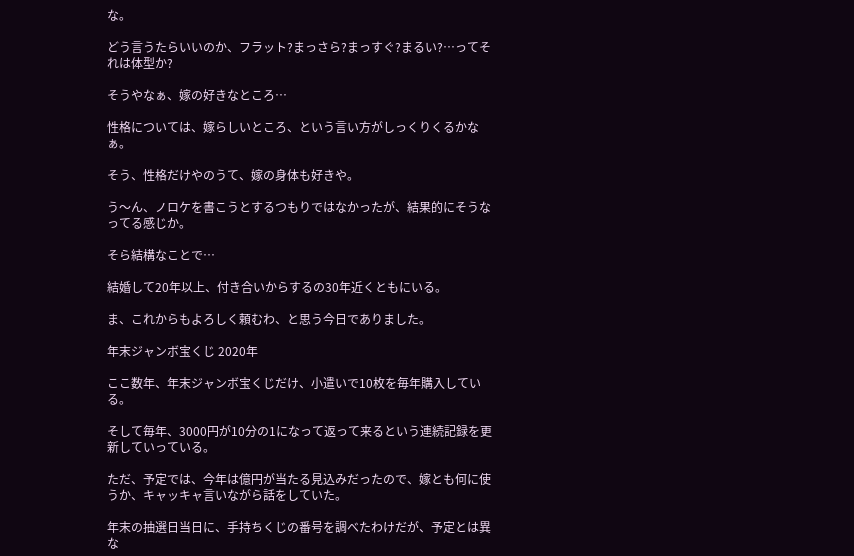な。

どう言うたらいいのか、フラット?まっさら?まっすぐ?まるい?…ってそれは体型か?

そうやなぁ、嫁の好きなところ…

性格については、嫁らしいところ、という言い方がしっくりくるかなぁ。

そう、性格だけやのうて、嫁の身体も好きや。

う〜ん、ノロケを書こうとするつもりではなかったが、結果的にそうなってる感じか。

そら結構なことで…

結婚して20年以上、付き合いからするの30年近くともにいる。

ま、これからもよろしく頼むわ、と思う今日でありました。

年末ジャンボ宝くじ 2020年

ここ数年、年末ジャンボ宝くじだけ、小遣いで10枚を毎年購入している。

そして毎年、3000円が10分の1になって返って来るという連続記録を更新していっている。

ただ、予定では、今年は億円が当たる見込みだったので、嫁とも何に使うか、キャッキャ言いながら話をしていた。

年末の抽選日当日に、手持ちくじの番号を調べたわけだが、予定とは異な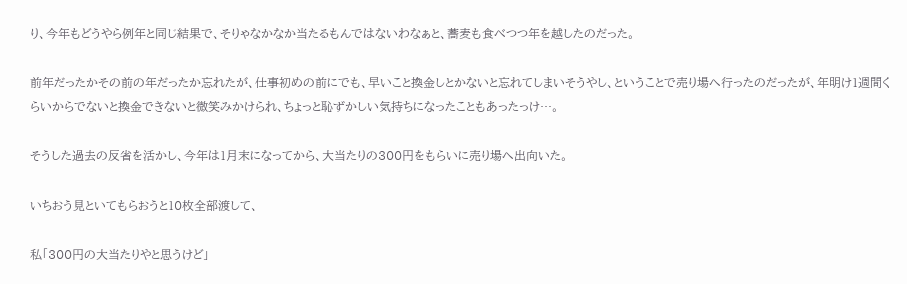り、今年もどうやら例年と同じ結果で、そりゃなかなか当たるもんではないわなぁと、蕎麦も食べつつ年を越したのだった。

前年だったかその前の年だったか忘れたが、仕事初めの前にでも、早いこと換金しとかないと忘れてしまいそうやし、ということで売り場へ行ったのだったが、年明け1週間くらいからでないと換金できないと微笑みかけられ、ちょっと恥ずかしい気持ちになったこともあったっけ…。

そうした過去の反省を活かし、今年は1月末になってから、大当たりの300円をもらいに売り場へ出向いた。

いちおう見といてもらおうと10枚全部渡して、

私「300円の大当たりやと思うけど」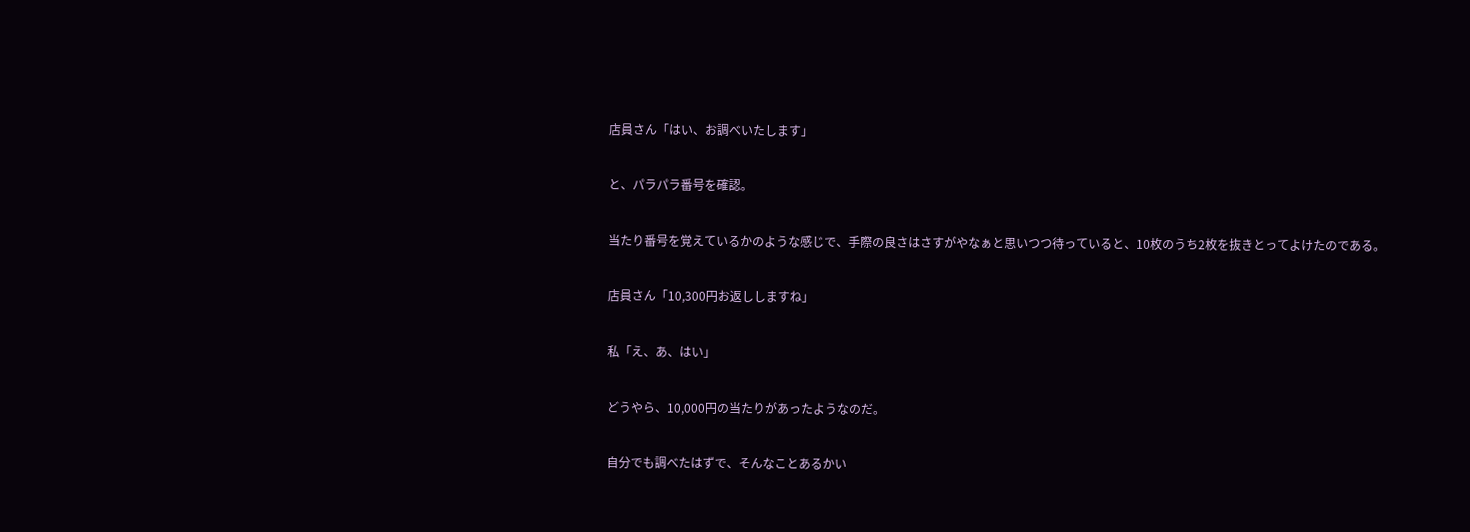店員さん「はい、お調べいたします」

と、パラパラ番号を確認。

当たり番号を覚えているかのような感じで、手際の良さはさすがやなぁと思いつつ待っていると、10枚のうち2枚を抜きとってよけたのである。

店員さん「10,300円お返ししますね」

私「え、あ、はい」

どうやら、10,000円の当たりがあったようなのだ。

自分でも調べたはずで、そんなことあるかい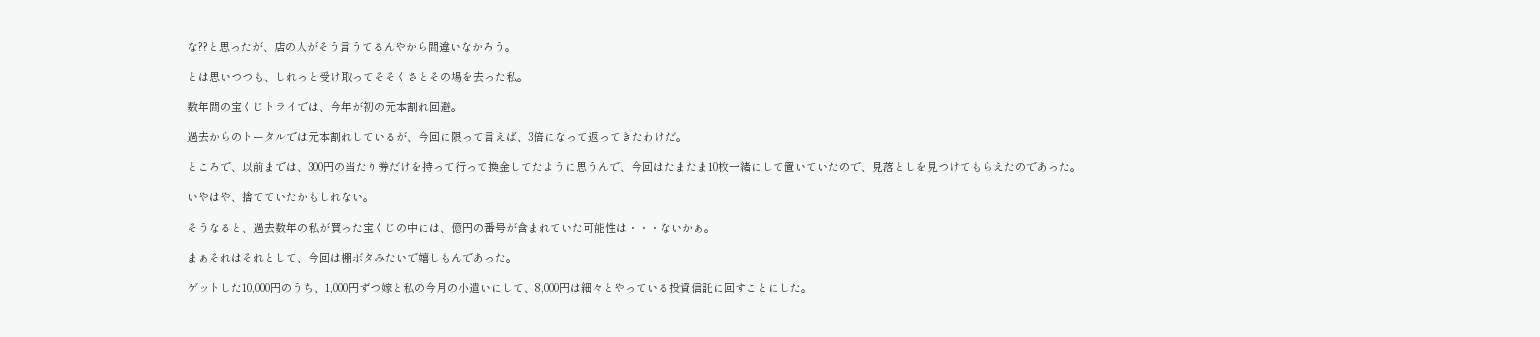な??と思ったが、店の人がそう言うてるんやから間違いなかろう。

とは思いつつも、しれっと受け取ってそそくさとその場を去った私。

数年間の宝くじトライでは、今年が初の元本割れ回避。

過去からのトータルでは元本割れしているが、今回に限って言えば、3倍になって返ってきたわけだ。

ところで、以前までは、300円の当たり券だけを持って行って換金してたように思うんで、今回はたまたま10枚一緒にして置いていたので、見落としを見つけてもらえたのであった。

いやはや、捨てていたかもしれない。

そうなると、過去数年の私が買った宝くじの中には、億円の番号が含まれていた可能性は・・・ないかぁ。

まぁそれはそれとして、今回は棚ボタみたいで嬉しもんであった。

ゲットした10,000円のうち、1,000円ずつ嫁と私の今月の小遣いにして、8,000円は細々とやっている投資信託に回すことにした。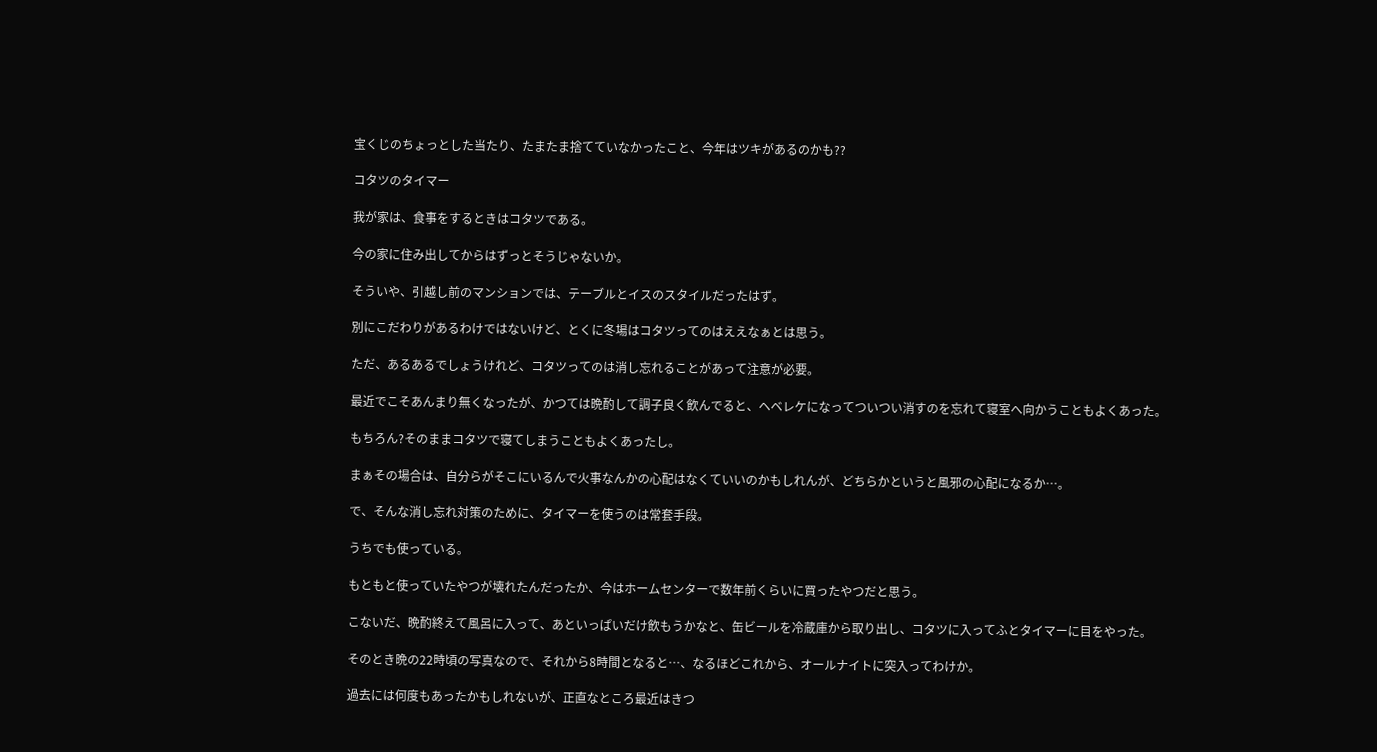宝くじのちょっとした当たり、たまたま捨てていなかったこと、今年はツキがあるのかも??

コタツのタイマー

我が家は、食事をするときはコタツである。

今の家に住み出してからはずっとそうじゃないか。

そういや、引越し前のマンションでは、テーブルとイスのスタイルだったはず。

別にこだわりがあるわけではないけど、とくに冬場はコタツってのはええなぁとは思う。

ただ、あるあるでしょうけれど、コタツってのは消し忘れることがあって注意が必要。

最近でこそあんまり無くなったが、かつては晩酌して調子良く飲んでると、ヘベレケになってついつい消すのを忘れて寝室へ向かうこともよくあった。

もちろん?そのままコタツで寝てしまうこともよくあったし。

まぁその場合は、自分らがそこにいるんで火事なんかの心配はなくていいのかもしれんが、どちらかというと風邪の心配になるか…。

で、そんな消し忘れ対策のために、タイマーを使うのは常套手段。

うちでも使っている。

もともと使っていたやつが壊れたんだったか、今はホームセンターで数年前くらいに買ったやつだと思う。

こないだ、晩酌終えて風呂に入って、あといっぱいだけ飲もうかなと、缶ビールを冷蔵庫から取り出し、コタツに入ってふとタイマーに目をやった。

そのとき晩の22時頃の写真なので、それから8時間となると…、なるほどこれから、オールナイトに突入ってわけか。

過去には何度もあったかもしれないが、正直なところ最近はきつ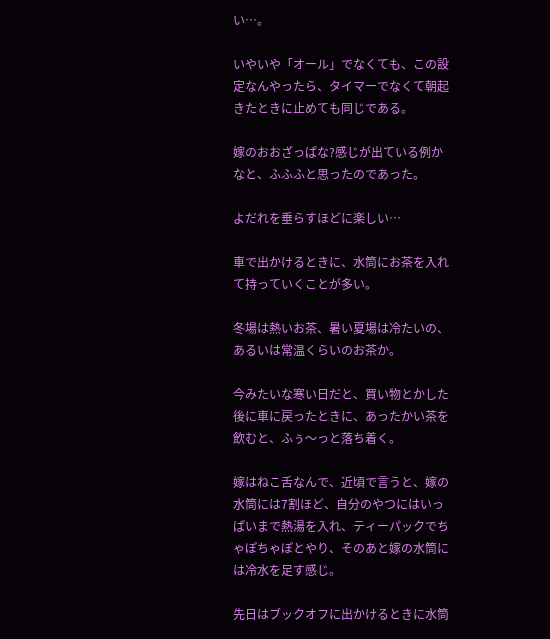い…。

いやいや「オール」でなくても、この設定なんやったら、タイマーでなくて朝起きたときに止めても同じである。

嫁のおおざっぱな?感じが出ている例かなと、ふふふと思ったのであった。

よだれを垂らすほどに楽しい…

車で出かけるときに、水筒にお茶を入れて持っていくことが多い。

冬場は熱いお茶、暑い夏場は冷たいの、あるいは常温くらいのお茶か。

今みたいな寒い日だと、買い物とかした後に車に戻ったときに、あったかい茶を飲むと、ふぅ〜っと落ち着く。

嫁はねこ舌なんで、近頃で言うと、嫁の水筒には7割ほど、自分のやつにはいっぱいまで熱湯を入れ、ティーパックでちゃぽちゃぽとやり、そのあと嫁の水筒には冷水を足す感じ。

先日はブックオフに出かけるときに水筒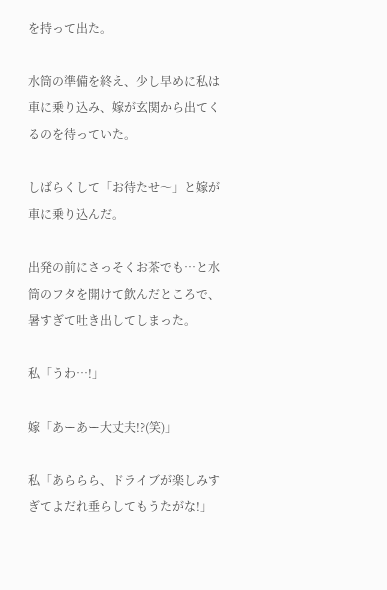を持って出た。

水筒の準備を終え、少し早めに私は車に乗り込み、嫁が玄関から出てくるのを待っていた。

しばらくして「お待たせ〜」と嫁が車に乗り込んだ。

出発の前にさっそくお茶でも…と水筒のフタを開けて飲んだところで、暑すぎて吐き出してしまった。

私「うわ…!」

嫁「あーあー大丈夫!?(笑)」

私「あららら、ドライブが楽しみすぎてよだれ垂らしてもうたがな!」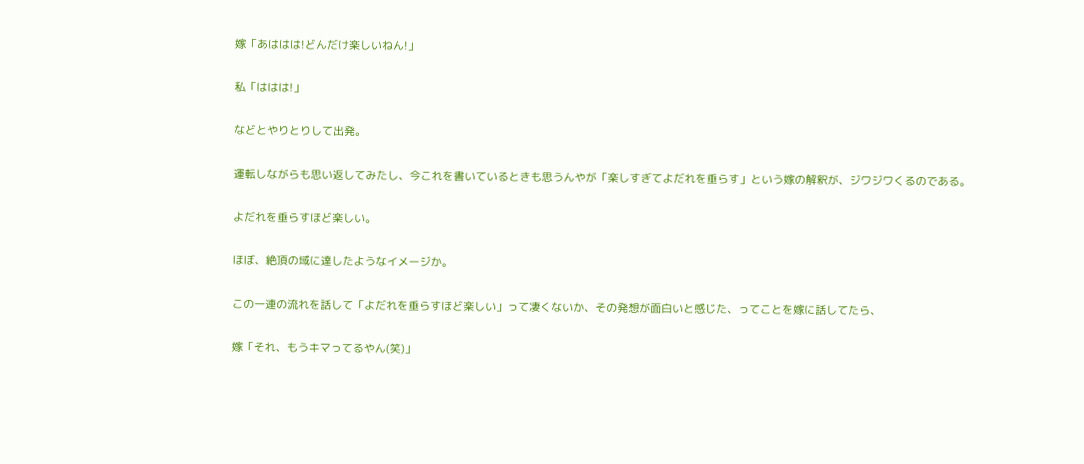嫁「あははは!どんだけ楽しいねん!」

私「ははは!」

などとやりとりして出発。

運転しながらも思い返してみたし、今これを書いているときも思うんやが「楽しすぎてよだれを垂らす」という嫁の解釈が、ジワジワくるのである。

よだれを垂らすほど楽しい。

ほぼ、絶頂の域に達したようなイメージか。

この一連の流れを話して「よだれを垂らすほど楽しい」って凄くないか、その発想が面白いと感じた、ってことを嫁に話してたら、

嫁「それ、もうキマってるやん(笑)」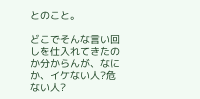とのこと。

どこでそんな言い回しを仕入れてきたのか分からんが、なにか、イケない人?危ない人?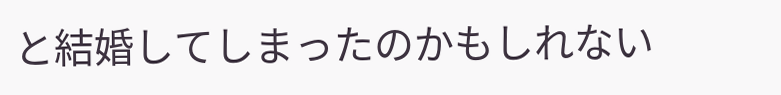と結婚してしまったのかもしれない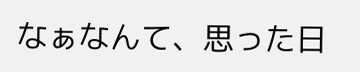なぁなんて、思った日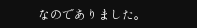なのでありました。